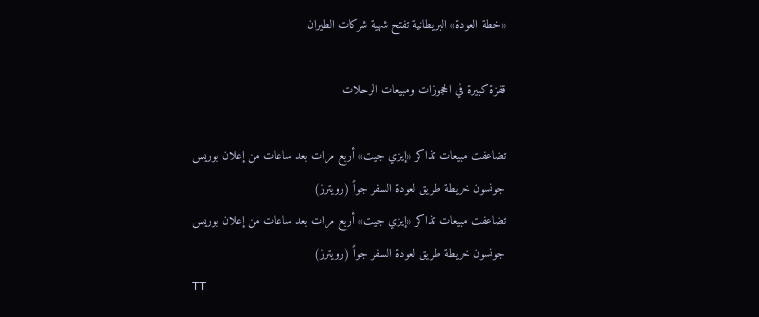«خطة العودة» البريطانية تفتح شهية شركات الطيران

قفزة كبيرة في الحجوزات ومبيعات الرحلات

تضاعفت مبيعات تذاكر «إيزي جيت» أربع مرات بعد ساعات من إعلان بوريس جونسون خريطة طريق لعودة السفر جواً (رويترز)
تضاعفت مبيعات تذاكر «إيزي جيت» أربع مرات بعد ساعات من إعلان بوريس جونسون خريطة طريق لعودة السفر جواً (رويترز)
TT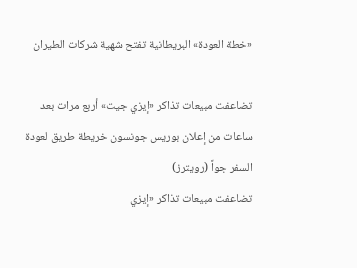«خطة العودة» البريطانية تفتح شهية شركات الطيران

تضاعفت مبيعات تذاكر «إيزي جيت» أربع مرات بعد ساعات من إعلان بوريس جونسون خريطة طريق لعودة السفر جواً (رويترز)
تضاعفت مبيعات تذاكر «إيزي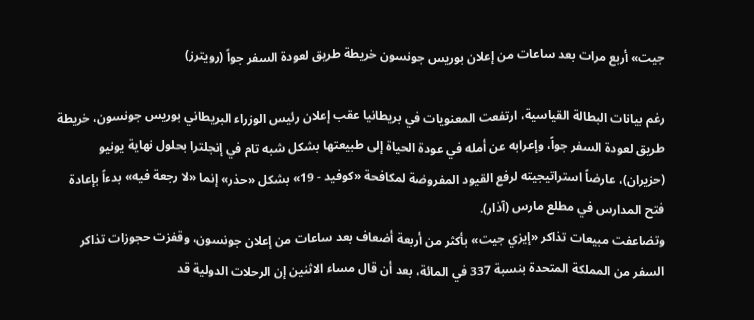جيت» أربع مرات بعد ساعات من إعلان بوريس جونسون خريطة طريق لعودة السفر جواً (رويترز)

رغم بيانات البطالة القياسية، ارتفعت المعنويات في بريطانيا عقب إعلان رئيس الوزراء البريطاني بوريس جونسون، خريطة طريق لعودة السفر جواً، وإعرابه عن أمله في عودة الحياة إلى طبيعتها بشكل شبه تام في إنجلترا بحلول نهاية يونيو (حزيران)، عارضاً استراتيجيته لرفع القيود المفروضة لمكافحة «كوفيد - 19» بشكل «حذر» إنما «لا رجعة فيه» بدءاً بإعادة فتح المدارس في مطلع مارس (آذار).
وتضاعفت مبيعات تذاكر «إيزي جيت» بأكثر من أربعة أضعاف بعد ساعات من إعلان جونسون، وقفزت حجوزات تذاكر السفر من المملكة المتحدة بنسبة 337 في المائة، بعد أن قال مساء الاثنين إن الرحلات الدولية قد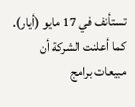تستأنف في 17 مايو (أيار). كما أعلنت الشركة أن مبيعات برامج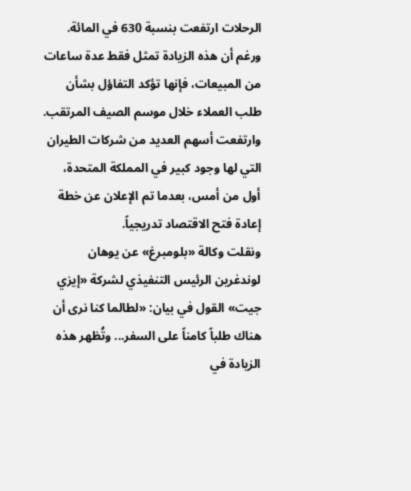الرحلات ارتفعت بنسبة 630 في المائة.
ورغم أن هذه الزيادة تمثل فقط عدة ساعات من المبيعات، فإنها تؤكد التفاؤل بشأن طلب العملاء خلال موسم الصيف المرتقب. وارتفعت أسهم العديد من شركات الطيران التي لها وجود كبير في المملكة المتحدة، أول من أمس، بعدما تم الإعلان عن خطة إعادة فتح الاقتصاد تدريجياً.
ونقلت وكالة «بلومبرغ» عن يوهان لوندغرين الرئيس التنفيذي لشركة «إيزي جيت» القول في بيان: «لطالما كنا نرى أن هناك طلباً كامناً على السفر... وتُظهر هذه الزيادة في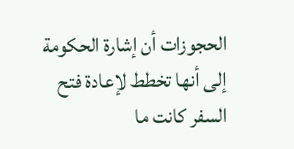الحجوزات أن إشارة الحكومة إلى أنها تخطط لإعادة فتح السفر كانت ما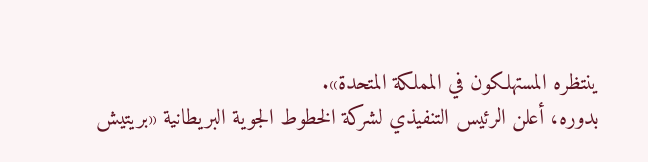ينتظره المستهلكون في المملكة المتحدة».
بدوره، أعلن الرئيس التنفيذي لشركة الخطوط الجوية البريطانية «بريتيش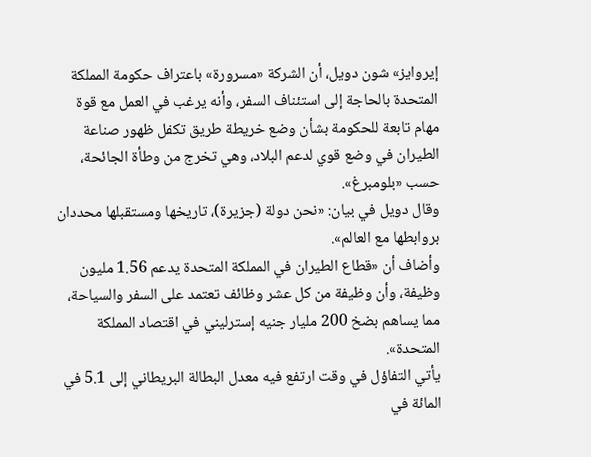إيروايز» شون دويل، أن الشركة «مسرورة» باعتراف حكومة المملكة المتحدة بالحاجة إلى استئناف السفر، وأنه يرغب في العمل مع قوة مهام تابعة للحكومة بشأن وضع خريطة طريق تكفل ظهور صناعة الطيران في وضع قوي لدعم البلاد، وهي تخرج من وطأة الجائحة، حسب «بلومبرغ».
وقال دويل في بيان: «نحن دولة (جزيرة)، تاريخها ومستقبلها محددان بروابطها مع العالم».
وأضاف أن «قطاع الطيران في المملكة المتحدة يدعم 1.56 مليون وظيفة، وأن وظيفة من كل عشر وظائف تعتمد على السفر والسياحة، مما يساهم بضخ 200 مليار جنيه إسترليني في اقتصاد المملكة المتحدة».
يأتي التفاؤل في وقت ارتفع فيه معدل البطالة البريطاني إلى 5.1 في المائة في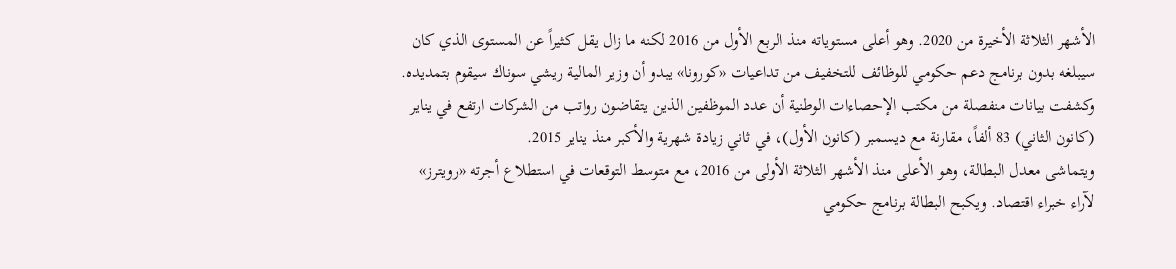الأشهر الثلاثة الأخيرة من 2020. وهو أعلى مستوياته منذ الربع الأول من 2016 لكنه ما زال يقل كثيراً عن المستوى الذي كان سيبلغه بدون برنامج دعم حكومي للوظائف للتخفيف من تداعيات «كورونا» يبدو أن وزير المالية ريشي سوناك سيقوم بتمديده.
وكشفت بيانات منفصلة من مكتب الإحصاءات الوطنية أن عدد الموظفين الذين يتقاضون رواتب من الشركات ارتفع في يناير (كانون الثاني) 83 ألفاً، مقارنة مع ديسمبر (كانون الأول)، في ثاني زيادة شهرية والأكبر منذ يناير 2015.
ويتماشى معدل البطالة، وهو الأعلى منذ الأشهر الثلاثة الأولى من 2016، مع متوسط التوقعات في استطلاع أجرته «رويترز» لآراء خبراء اقتصاد. ويكبح البطالة برنامج حكومي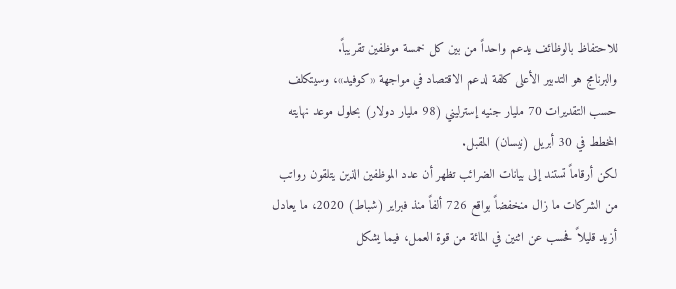للاحتفاظ بالوظائف يدعم واحداً من بين كل خمسة موظفين تقريباً.
والبرنامج هو التدبير الأعلى كلفة لدعم الاقتصاد في مواجهة «كوفيد»، وسيتكلف حسب التقديرات 70 مليار جنيه إسترليني (98 مليار دولار) بحلول موعد نهايته المخطط في 30 أبريل (نيسان) المقبل.
لكن أرقاماً تستند إلى بيانات الضرائب تظهر أن عدد الموظفين الذين يتلقون رواتب من الشركات ما زال منخفضاً بواقع 726 ألفاً منذ فبراير (شباط) 2020، ما يعادل أزيد قليلاً فحسب عن اثنين في المائة من قوة العمل، فيما يشكل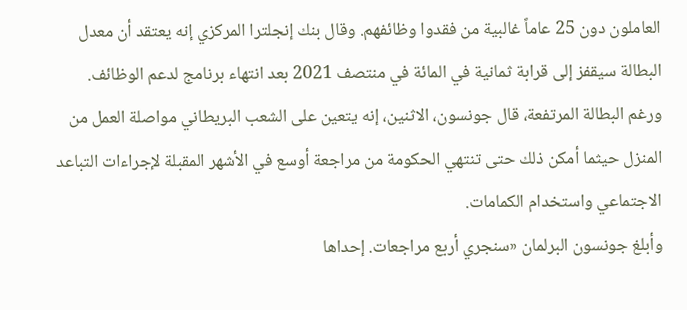العاملون دون 25 عاماً غالبية من فقدوا وظائفهم. وقال بنك إنجلترا المركزي إنه يعتقد أن معدل البطالة سيقفز إلى قرابة ثمانية في المائة في منتصف 2021 بعد انتهاء برنامج لدعم الوظائف.
ورغم البطالة المرتفعة، قال جونسون، الاثنين، إنه يتعين على الشعب البريطاني مواصلة العمل من المنزل حيثما أمكن ذلك حتى تنتهي الحكومة من مراجعة أوسع في الأشهر المقبلة لإجراءات التباعد الاجتماعي واستخدام الكمامات.
وأبلغ جونسون البرلمان «سنجري أربع مراجعات. إحداها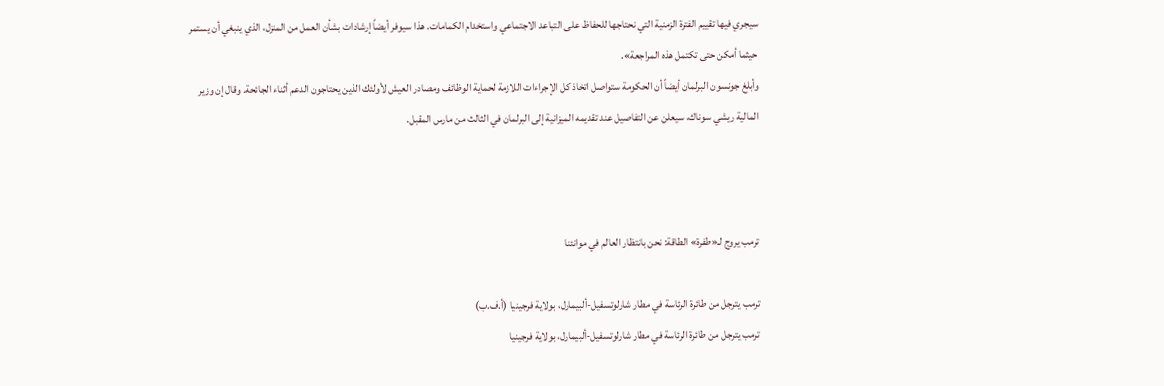سيجري فيها تقييم الفترة الزمنية التي نحتاجها للحفاظ على التباعد الاجتماعي واستخدام الكمامات. هذا سيوفر أيضاً إرشادات بشأن العمل من المنزل، الذي ينبغي أن يستمر حيثما أمكن حتى تكتمل هذه المراجعة».
وأبلغ جونسون البرلمان أيضاً أن الحكومة ستواصل اتخاذ كل الإجراءات اللازمة لحماية الوظائف ومصادر العيش لأولئك الذين يحتاجون الدعم أثناء الجائحة. وقال إن وزير المالية ريشي سوناك، سيعلن عن التفاصيل عند تقديمه الميزانية إلى البرلمان في الثالث من مارس المقبل.



ترمب يروج لـ«طفرة» الطاقة: نحن بانتظار العالم في موانئنا

ترمب يترجل من طائرة الرئاسة في مطار شارلوتسفيل-ألبيمارل، بولاية فرجينيا (أ.ف.ب)
ترمب يترجل من طائرة الرئاسة في مطار شارلوتسفيل-ألبيمارل، بولاية فرجينيا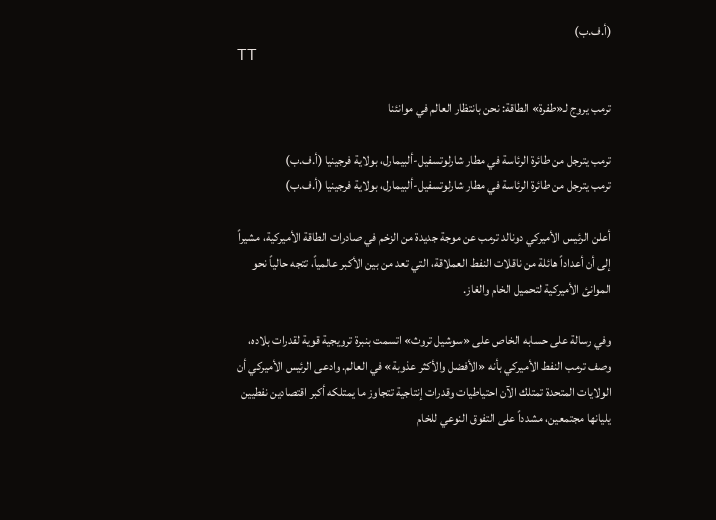(أ.ف.ب)
TT

ترمب يروج لـ«طفرة» الطاقة: نحن بانتظار العالم في موانئنا

ترمب يترجل من طائرة الرئاسة في مطار شارلوتسفيل-ألبيمارل، بولاية فرجينيا (أ.ف.ب)
ترمب يترجل من طائرة الرئاسة في مطار شارلوتسفيل-ألبيمارل، بولاية فرجينيا (أ.ف.ب)

أعلن الرئيس الأميركي دونالد ترمب عن موجة جديدة من الزخم في صادرات الطاقة الأميركية، مشيراً إلى أن أعداداً هائلة من ناقلات النفط العملاقة، التي تعد من بين الأكبر عالمياً، تتجه حالياً نحو الموانئ الأميركية لتحميل الخام والغاز.

وفي رسالة على حسابه الخاص على «سوشيل تروث» اتسمت بنبرة ترويجية قوية لقدرات بلاده، وصف ترمب النفط الأميركي بأنه «الأفضل والأكثر عذوبة» في العالم. وادعى الرئيس الأميركي أن الولايات المتحدة تمتلك الآن احتياطيات وقدرات إنتاجية تتجاوز ما يمتلكه أكبر اقتصادين نفطيين يليانها مجتمعين، مشدداً على التفوق النوعي للخام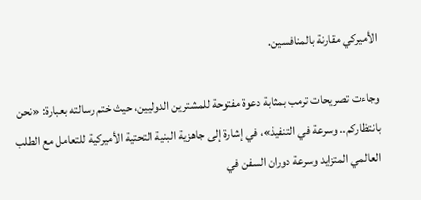الأميركي مقارنة بالمنافسين.

وجاءت تصريحات ترمب بمثابة دعوة مفتوحة للمشترين الدوليين، حيث ختم رسالته بعبارة: «نحن بانتظاركم.. وسرعة في التنفيذ»، في إشارة إلى جاهزية البنية التحتية الأميركية للتعامل مع الطلب العالمي المتزايد وسرعة دوران السفن في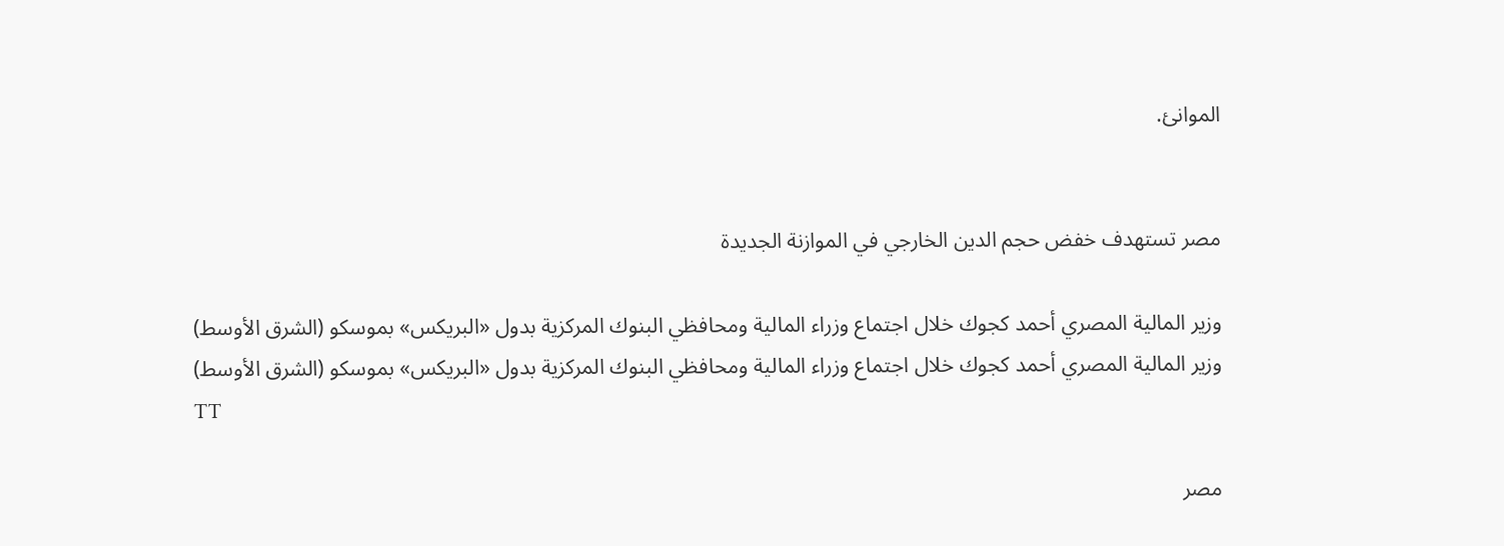الموانئ.


مصر تستهدف خفض حجم الدين الخارجي في الموازنة الجديدة

وزير المالية المصري أحمد كجوك خلال اجتماع وزراء المالية ومحافظي البنوك المركزية بدول «البريكس» بموسكو (الشرق الأوسط)
وزير المالية المصري أحمد كجوك خلال اجتماع وزراء المالية ومحافظي البنوك المركزية بدول «البريكس» بموسكو (الشرق الأوسط)
TT

مصر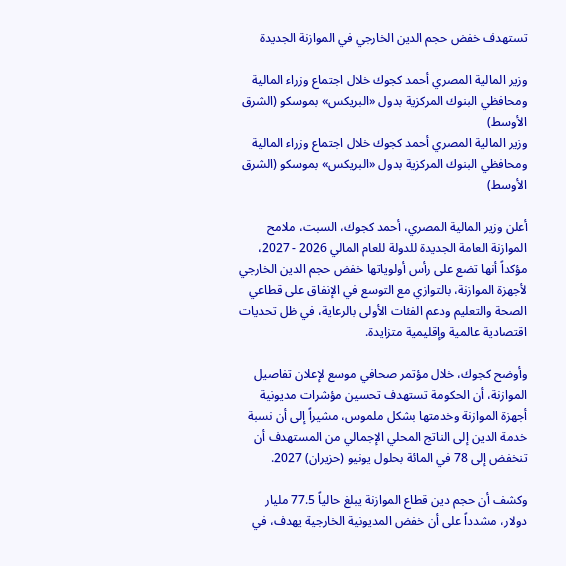تستهدف خفض حجم الدين الخارجي في الموازنة الجديدة

وزير المالية المصري أحمد كجوك خلال اجتماع وزراء المالية ومحافظي البنوك المركزية بدول «البريكس» بموسكو (الشرق الأوسط)
وزير المالية المصري أحمد كجوك خلال اجتماع وزراء المالية ومحافظي البنوك المركزية بدول «البريكس» بموسكو (الشرق الأوسط)

أعلن وزير المالية المصري، أحمد كجوك، السبت، ملامح الموازنة العامة الجديدة للدولة للعام المالي 2026 - 2027، مؤكداً أنها تضع على رأس أولوياتها خفض حجم الدين الخارجي لأجهزة الموازنة، بالتوازي مع التوسع في الإنفاق على قطاعي الصحة والتعليم ودعم الفئات الأولى بالرعاية، في ظل تحديات اقتصادية عالمية وإقليمية متزايدة.

وأوضح كجوك، خلال مؤتمر صحافي موسع لإعلان تفاصيل الموازنة، أن الحكومة تستهدف تحسين مؤشرات مديونية أجهزة الموازنة وخدمتها بشكل ملموس، مشيراً إلى أن نسبة خدمة الدين إلى الناتج المحلي الإجمالي من المستهدف أن تنخفض إلى 78 في المائة بحلول يونيو (حزيران) 2027.

وكشف أن حجم دين قطاع الموازنة يبلغ حالياً 77.5 مليار دولار، مشدداً على أن خفض المديونية الخارجية يهدف، في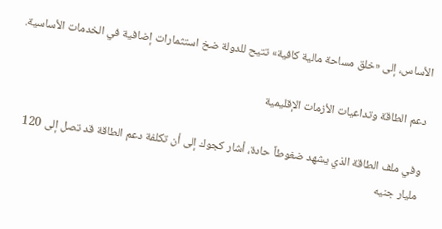الأساس، إلى «خلق مساحة مالية كافية» تتيح للدولة ضخ استثمارات إضافية في الخدمات الأساسية.

دعم الطاقة وتداعيات الأزمات الإقليمية

وفي ملف الطاقة الذي يشهد ضغوطاً حادة، أشار كجوك إلى أن تكلفة دعم الطاقة قد تصل إلى 120 مليار جنيه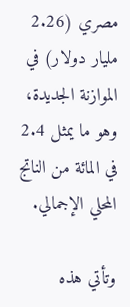مصري (2.26 مليار دولار) في الموازنة الجديدة، وهو ما يمثل 2.4 في المائة من الناتج المحلي الإجمالي.

وتأتي هذه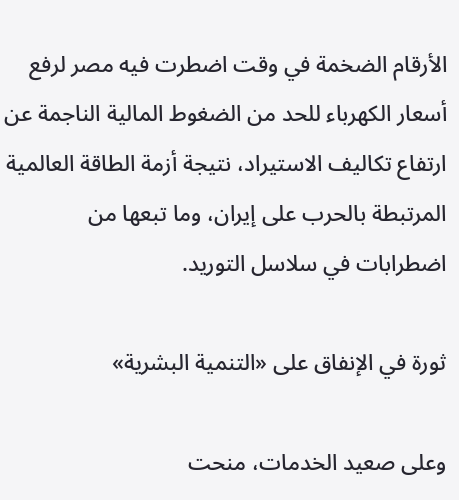الأرقام الضخمة في وقت اضطرت فيه مصر لرفع أسعار الكهرباء للحد من الضغوط المالية الناجمة عن ارتفاع تكاليف الاستيراد، نتيجة أزمة الطاقة العالمية المرتبطة بالحرب على إيران، وما تبعها من اضطرابات في سلاسل التوريد.

ثورة في الإنفاق على «التنمية البشرية»

وعلى صعيد الخدمات، منحت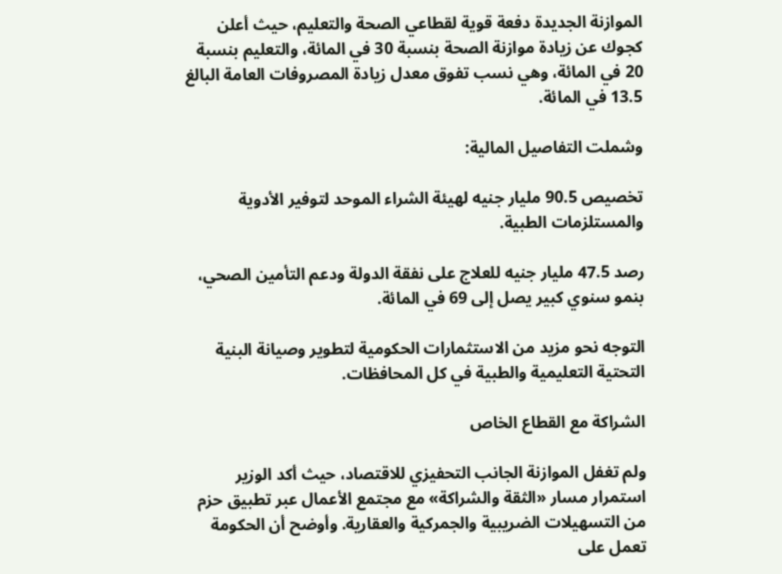الموازنة الجديدة دفعة قوية لقطاعي الصحة والتعليم، حيث أعلن كجوك عن زيادة موازنة الصحة بنسبة 30 في المائة، والتعليم بنسبة 20 في المائة، وهي نسب تفوق معدل زيادة المصروفات العامة البالغ 13.5 في المائة.

وشملت التفاصيل المالية:

تخصيص 90.5 مليار جنيه لهيئة الشراء الموحد لتوفير الأدوية والمستلزمات الطبية.

رصد 47.5 مليار جنيه للعلاج على نفقة الدولة ودعم التأمين الصحي، بنمو سنوي كبير يصل إلى 69 في المائة.

التوجه نحو مزيد من الاستثمارات الحكومية لتطوير وصيانة البنية التحتية التعليمية والطبية في كل المحافظات.

الشراكة مع القطاع الخاص

ولم تغفل الموازنة الجانب التحفيزي للاقتصاد، حيث أكد الوزير استمرار مسار «الثقة والشراكة» مع مجتمع الأعمال عبر تطبيق حزم من التسهيلات الضريبية والجمركية والعقارية. وأوضح أن الحكومة تعمل على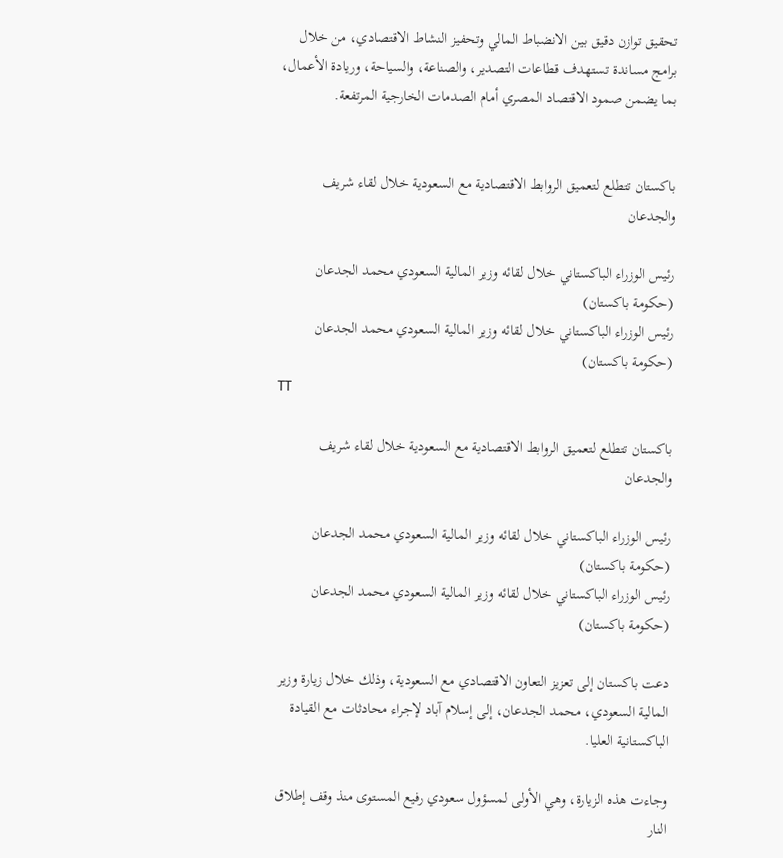تحقيق توازن دقيق بين الانضباط المالي وتحفيز النشاط الاقتصادي، من خلال برامج مساندة تستهدف قطاعات التصدير، والصناعة، والسياحة، وريادة الأعمال، بما يضمن صمود الاقتصاد المصري أمام الصدمات الخارجية المرتفعة.


باكستان تتطلع لتعميق الروابط الاقتصادية مع السعودية خلال لقاء شريف والجدعان

رئيس الوزراء الباكستاني خلال لقائه وزير المالية السعودي محمد الجدعان (حكومة باكستان)
رئيس الوزراء الباكستاني خلال لقائه وزير المالية السعودي محمد الجدعان (حكومة باكستان)
TT

باكستان تتطلع لتعميق الروابط الاقتصادية مع السعودية خلال لقاء شريف والجدعان

رئيس الوزراء الباكستاني خلال لقائه وزير المالية السعودي محمد الجدعان (حكومة باكستان)
رئيس الوزراء الباكستاني خلال لقائه وزير المالية السعودي محمد الجدعان (حكومة باكستان)

دعت باكستان إلى تعزيز التعاون الاقتصادي مع السعودية، وذلك خلال زيارة وزير المالية السعودي، محمد الجدعان، إلى إسلام آباد لإجراء محادثات مع القيادة الباكستانية العليا.

وجاءت هذه الزيارة، وهي الأولى لمسؤول سعودي رفيع المستوى منذ وقف إطلاق النار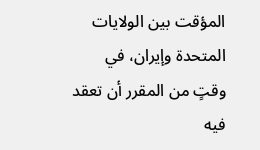المؤقت بين الولايات المتحدة وإيران، في وقتٍ من المقرر أن تعقد فيه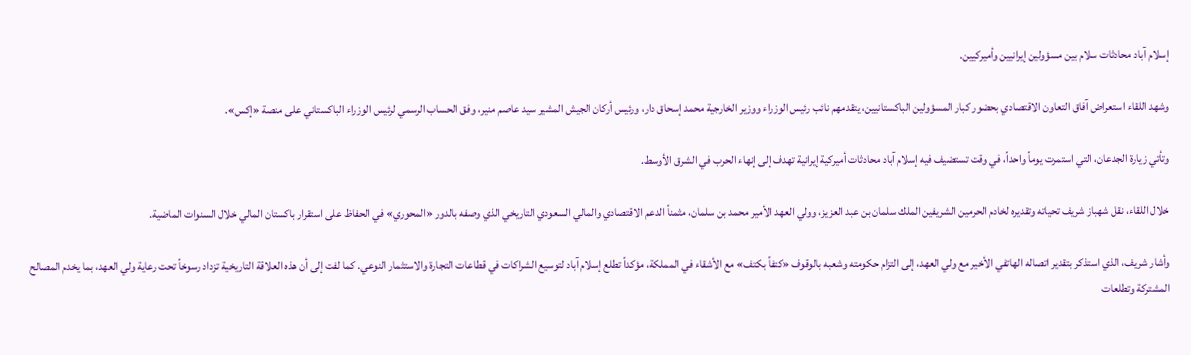إسلام آباد محادثات سلام بين مسؤولين إيرانيين وأميركيين.

وشهد اللقاء استعراض آفاق التعاون الاقتصادي بحضور كبار المسؤولين الباكستانيين، يتقدمهم نائب رئيس الوزراء ووزير الخارجية محمد إسحاق دار، ورئيس أركان الجيش المشير سيد عاصم منير، وفق الحساب الرسمي لرئيس الوزراء الباكستاني على منصة «إكس».

وتأتي زيارة الجدعان، التي استمرت يوماً واحداً، في وقت تستضيف فيه إسلام آباد محادثات أميركية إيرانية تهدف إلى إنهاء الحرب في الشرق الأوسط.

خلال اللقاء، نقل شهباز شريف تحياته وتقديره لخادم الحرمين الشريفين الملك سلمان بن عبد العزيز، وولي العهد الأمير محمد بن سلمان، مثمناً الدعم الاقتصادي والمالي السعودي التاريخي الذي وصفه بالدور «المحوري» في الحفاظ على استقرار باكستان المالي خلال السنوات الماضية.

وأشار شريف، الذي استذكر بتقدير اتصاله الهاتفي الأخير مع ولي العهد، إلى التزام حكومته وشعبه بالوقوف «كتفاً بكتف» مع الأشقاء في المملكة، مؤكداً تطلع إسلام آباد لتوسيع الشراكات في قطاعات التجارة والاستثمار النوعي. كما لفت إلى أن هذه العلاقة التاريخية تزداد رسوخاً تحت رعاية ولي العهد، بما يخدم المصالح المشتركة وتطلعات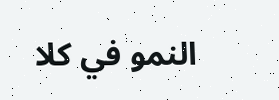النمو في كلا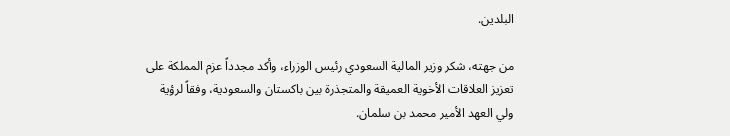البلدين.

من جهته، شكر وزير المالية السعودي رئيس الوزراء، وأكد مجدداً عزم المملكة على تعزيز العلاقات الأخوية العميقة والمتجذرة بين باكستان والسعودية، وفقاً لرؤية ولي العهد الأمير محمد بن سلمان.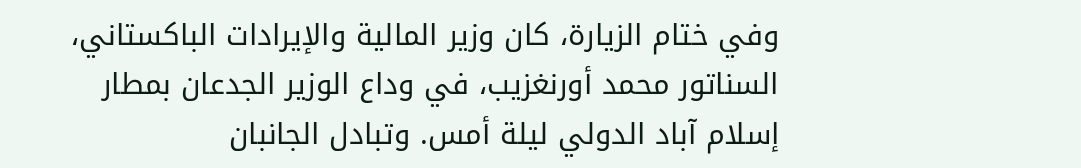وفي ختام الزيارة، كان وزير المالية والإيرادات الباكستاني، السناتور محمد أورنغزيب، في وداع الوزير الجدعان بمطار إسلام آباد الدولي ليلة أمس. وتبادل الجانبان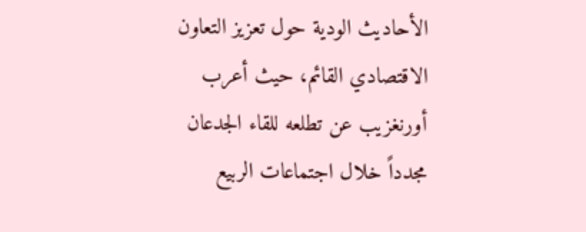الأحاديث الودية حول تعزيز التعاون الاقتصادي القائم، حيث أعرب أورنغزيب عن تطلعه للقاء الجدعان مجدداً خلال اجتماعات الربيع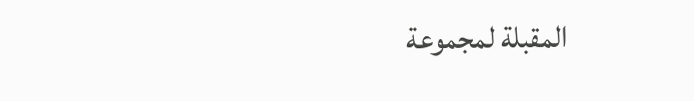المقبلة لمجموعة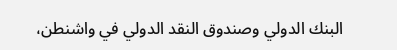البنك الدولي وصندوق النقد الدولي في واشنطن،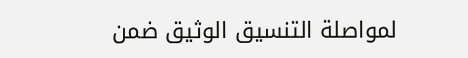لمواصلة التنسيق الوثيق ضمن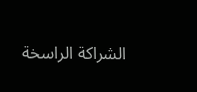الشراكة الراسخة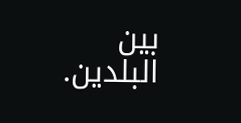بين البلدين.